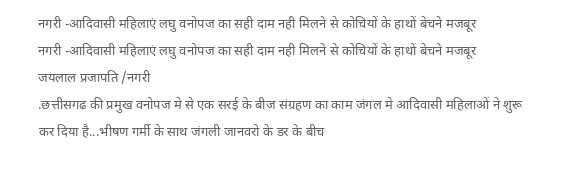नगरी -आदिवासी महिलाएं लघु वनोपज का सही दाम नही मिलने से कोचियों के हाथों बेचने मजबूर
नगरी -आदिवासी महिलाएं लघु वनोपज का सही दाम नही मिलने से कोचियों के हाथों बेचने मजबूर
जयलाल प्रजापति /नगरी
.छत्तीसगढ की प्रमुख वनोपज मे से एक सरई के बीज संग्रहण का काम जंगल मे आदिवासी महिलाओं ने शुरू कर दिया है...भीषण गर्मी के साथ जंगली जानवरो के डर के बीच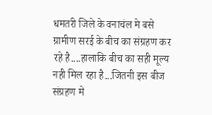धमतरी जिले के वनाचंल मे बसे ग्रामीण सरई के बीच का संग्रहण कर रहे है....हालाकि बीच का सही मूल्य नही मिल रहा है...जितनी इस बीज संग्रहण मे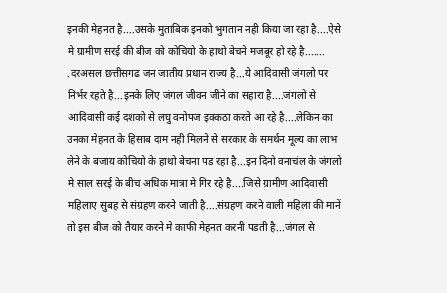इनकी मेहनत है....उसके मुताबिक इनको भुगतान नही किया जा रहा है....ऐसे मे ग्रामीण सरई की बीज को कोचियो के हाथो बेचने मजबूर हो रहे है.......
.दरअसल छत्तीसगढ जन जातीय प्रधान राज्य है...ये आदिवासी जंगलो पर निर्भर रहते है...इनके लिए जंगल जीवन जीने का सहारा है....जंगलो से आदिवासी कई दशको से लघु वनोपज इक्कठा करते आ रहे है....लेकिन का उनका मेहनत के हिसाब दाम नही मिलने से सरकार के समर्थन मूल्य का लाभ लेने के बजाय कोचियो के हाथो बेचना पड रहा है...इन दिनो वनाचंल के जंगलो मे साल सरई के बीच अधिक मात्रा मे गिर रहे है....जिसे ग्रामीण आदिवासी महिलाए सुबह से संग्रहण करने जाती है....संग्रहण करने वाली महिला की मानें तो इस बीज को तैयार करने मे काफी मेहनत करनी पडती है...जंगल से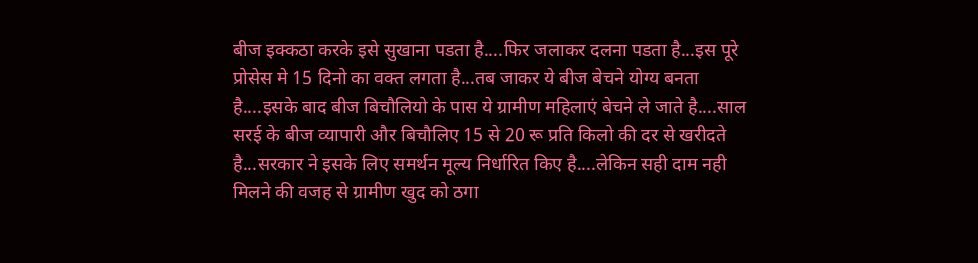बीज इक्कठा करके इसे सुखाना पडता है....फिर जलाकर दलना पडता है...इस पूरे प्रोसेस मे 15 दिनो का वक्त लगता है...तब जाकर ये बीज बेचने योग्य बनता है....इसके बाद बीज बिचौलियो के पास ये ग्रामीण महिलाएं बेचने ले जाते है....साल सरई के बीज व्यापारी और बिचौलिए 15 से 20 रू प्रति किलो की दर से खरीदते है...सरकार ने इसके लिए समर्थन मूल्य निर्धारित किए है....लेकिन सही दाम नही मिलने की वजह से ग्रामीण खुद को ठगा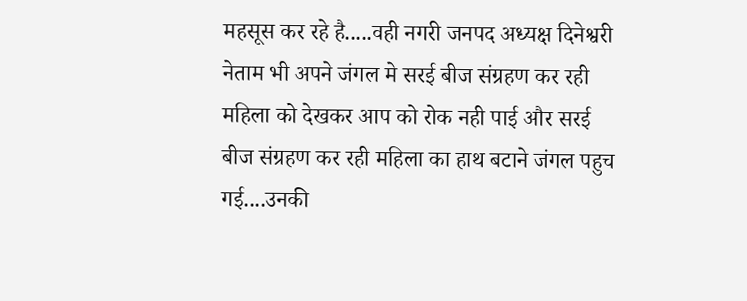महसूस कर रहे है.....वही नगरी जनपद अध्यक्ष दिनेश्वरी नेताम भी अपने जंगल मे सरई बीज संग्रहण कर रही महिला को देखकर आप को रोक नही पाई और सरई बीज संग्रहण कर रही महिला का हाथ बटाने जंगल पहुच गई....उनकी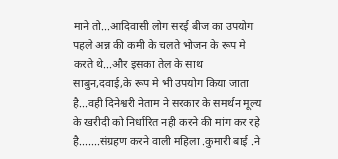माने तो...आदिवासी लोग सरई बीज का उपयोग पहले अन्न की कमी के चलते भोजन के रूप मे करते थे...और इसका तेल के साथ साबुन,दवाई,के रूप मे भी उपयोग किया जाता है...वही दिनेश्वरी नेताम ने सरकार के समर्थन मूल्य के खरीदी को निर्धारित नही करने की मांग कर रहे है.......संग्रहण करने वाली महिला .कुमारी बाई .ने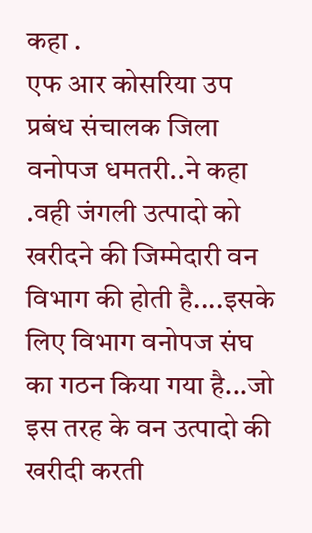कहा .
एफ आर कोसरिया उप प्रबंध संचालक जिला वनोपज धमतरी..ने कहा .वही जंगली उत्पादो को खरीदने की जिम्मेदारी वन विभाग की होती है....इसके लिए विभाग वनोपज संघ का गठन किया गया है...जो इस तरह के वन उत्पादो की खरीदी करती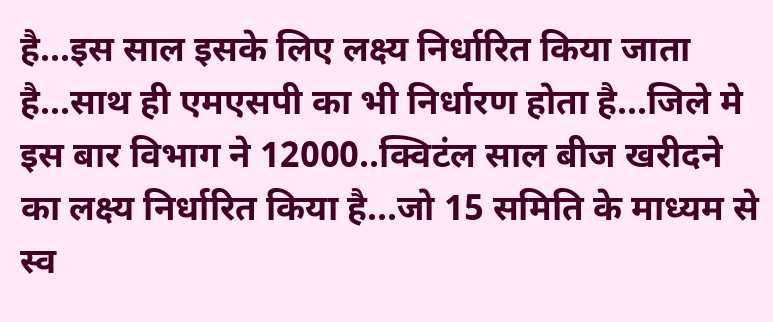है...इस साल इसके लिए लक्ष्य निर्धारित किया जाता है...साथ ही एमएसपी का भी निर्धारण होता है...जिले मे इस बार विभाग ने 12000..क्विटंल साल बीज खरीदने का लक्ष्य निर्धारित किया है...जो 15 समिति के माध्यम से स्व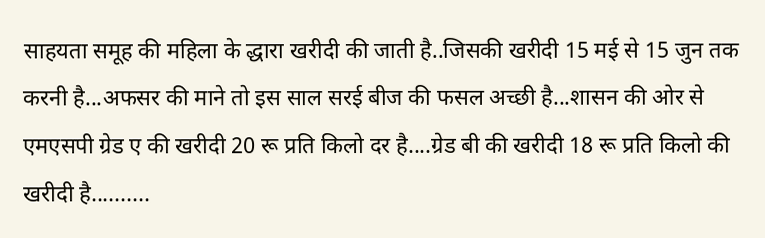साहयता समूह की महिला के द्धारा खरीदी की जाती है..जिसकी खरीदी 15 मई से 15 जुन तक करनी है...अफसर की माने तो इस साल सरई बीज की फसल अच्छी है...शासन की ओर से एमएसपी ग्रेड ए की खरीदी 20 रू प्रति किलो दर है....ग्रेड बी की खरीदी 18 रू प्रति किलो की खरीदी है..........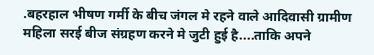.बहरहाल भीषण गर्मी के बीच जंगल मे रहने वाले आदिवासी ग्रामीण महिला सरई बीज संग्रहण करने मे जुटी हुई है....ताकि अपने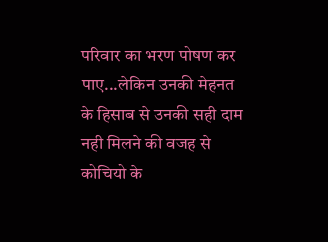परिवार का भरण पोषण कर पाए...लेकिन उनकी मेहनत के हिसाब से उनकी सही दाम नही मिलने की वजह से कोचियो के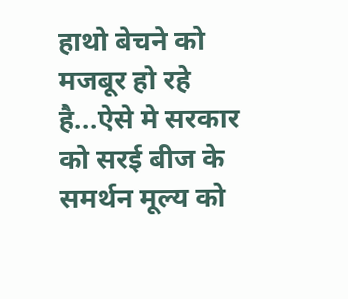हाथो बेचने को मजबूर हो रहे है...ऐसे मे सरकार को सरई बीज के समर्थन मूल्य को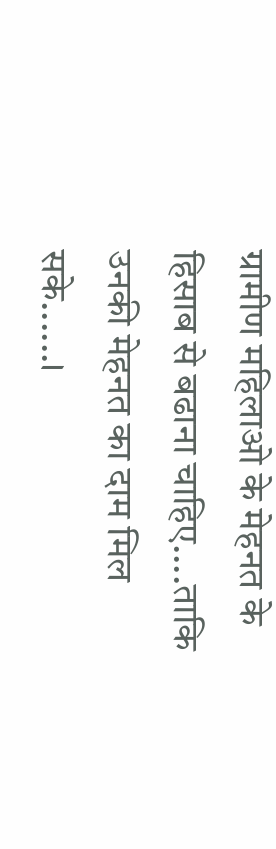ग्रामीण महिलाओ के मेहनत के हिसाब से बढाना चाहिए....ताकि उनकी मेहनत का दाम मिल सके......।